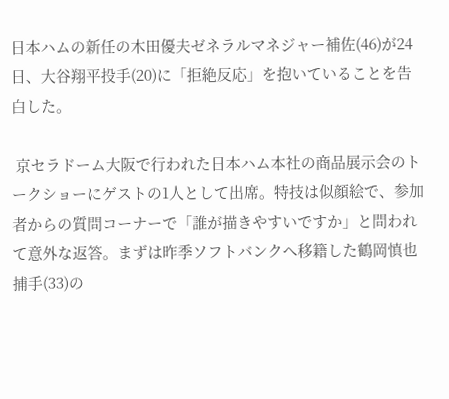日本ハムの新任の木田優夫ゼネラルマネジャー補佐(46)が24日、大谷翔平投手(20)に「拒絶反応」を抱いていることを告白した。

 京セラドーム大阪で行われた日本ハム本社の商品展示会のトークショーにゲストの1人として出席。特技は似顔絵で、参加者からの質問コーナーで「誰が描きやすいですか」と問われて意外な返答。まずは昨季ソフトバンクへ移籍した鶴岡慎也捕手(33)の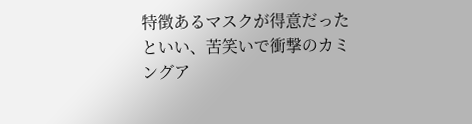特徴あるマスクが得意だったといい、苦笑いで衝撃のカミングア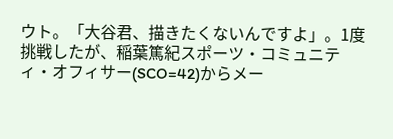ウト。「大谷君、描きたくないんですよ」。1度挑戦したが、稲葉篤紀スポーツ・コミュニティ・オフィサー(SCO=42)からメー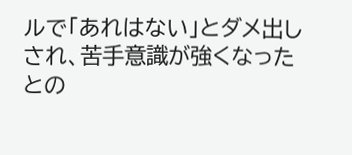ルで「あれはない」とダメ出しされ、苦手意識が強くなったとの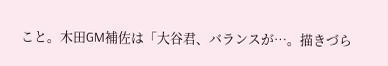こと。木田GM補佐は「大谷君、バランスが…。描きづら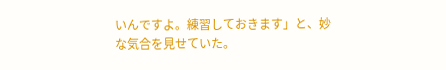いんですよ。練習しておきます」と、妙な気合を見せていた。